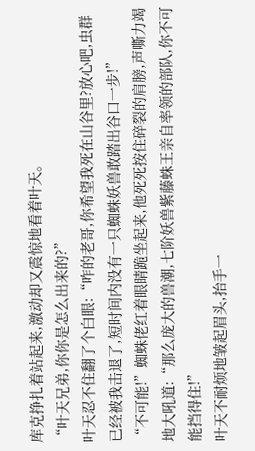库克挣扎着站起来,激动却又震惊地看着叶天。
“叶天兄弟,你你是怎么出来的?”
叶天忍不住翻了个白眼:“咋的老哥,你希望我死在山谷里?放心吧,虫群已经被我击退了,短时间内没有一只蜘蛛妖兽敢踏出谷口一步!”
“不可能!”蜘蛛佬红着眼睛跪坐起来,他死死按住碎裂的肩膀,声嘶力竭地大吼道:“那么庞大的兽潮,七阶妖兽紫藤蛛王亲自率领的部队,你不可能挡得住!”
叶天不耐烦地皱起眉头,抬手一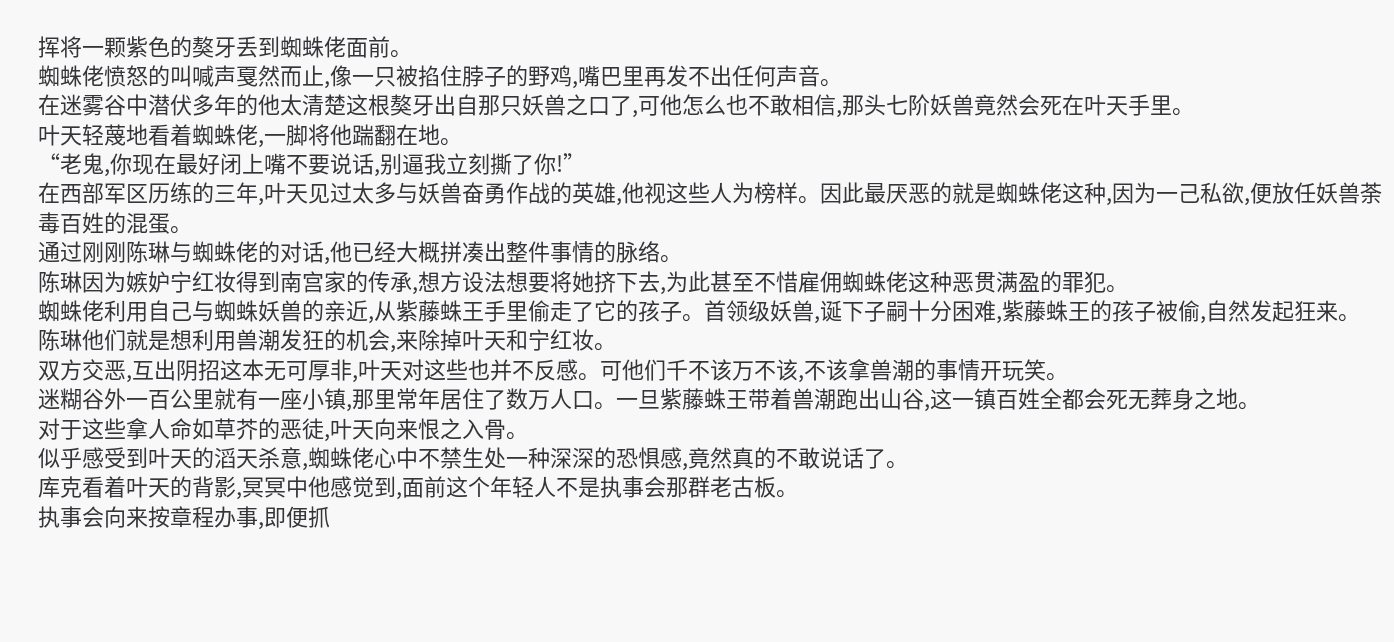挥将一颗紫色的獒牙丢到蜘蛛佬面前。
蜘蛛佬愤怒的叫喊声戛然而止,像一只被掐住脖子的野鸡,嘴巴里再发不出任何声音。
在迷雾谷中潜伏多年的他太清楚这根獒牙出自那只妖兽之口了,可他怎么也不敢相信,那头七阶妖兽竟然会死在叶天手里。
叶天轻蔑地看着蜘蛛佬,一脚将他踹翻在地。
“老鬼,你现在最好闭上嘴不要说话,别逼我立刻撕了你!”
在西部军区历练的三年,叶天见过太多与妖兽奋勇作战的英雄,他视这些人为榜样。因此最厌恶的就是蜘蛛佬这种,因为一己私欲,便放任妖兽荼毒百姓的混蛋。
通过刚刚陈琳与蜘蛛佬的对话,他已经大概拼凑出整件事情的脉络。
陈琳因为嫉妒宁红妆得到南宫家的传承,想方设法想要将她挤下去,为此甚至不惜雇佣蜘蛛佬这种恶贯满盈的罪犯。
蜘蛛佬利用自己与蜘蛛妖兽的亲近,从紫藤蛛王手里偷走了它的孩子。首领级妖兽,诞下子嗣十分困难,紫藤蛛王的孩子被偷,自然发起狂来。
陈琳他们就是想利用兽潮发狂的机会,来除掉叶天和宁红妆。
双方交恶,互出阴招这本无可厚非,叶天对这些也并不反感。可他们千不该万不该,不该拿兽潮的事情开玩笑。
迷糊谷外一百公里就有一座小镇,那里常年居住了数万人口。一旦紫藤蛛王带着兽潮跑出山谷,这一镇百姓全都会死无葬身之地。
对于这些拿人命如草芥的恶徒,叶天向来恨之入骨。
似乎感受到叶天的滔天杀意,蜘蛛佬心中不禁生处一种深深的恐惧感,竟然真的不敢说话了。
库克看着叶天的背影,冥冥中他感觉到,面前这个年轻人不是执事会那群老古板。
执事会向来按章程办事,即便抓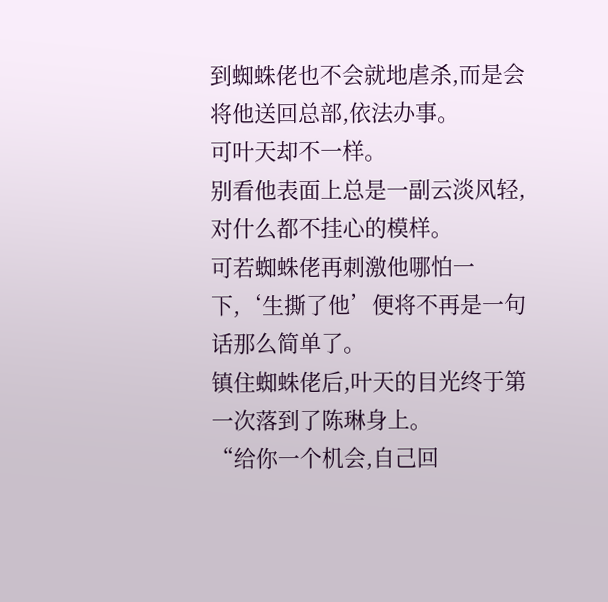到蜘蛛佬也不会就地虐杀,而是会将他送回总部,依法办事。
可叶天却不一样。
别看他表面上总是一副云淡风轻,对什么都不挂心的模样。
可若蜘蛛佬再刺激他哪怕一下,‘生撕了他’便将不再是一句话那么简单了。
镇住蜘蛛佬后,叶天的目光终于第一次落到了陈琳身上。
“给你一个机会,自己回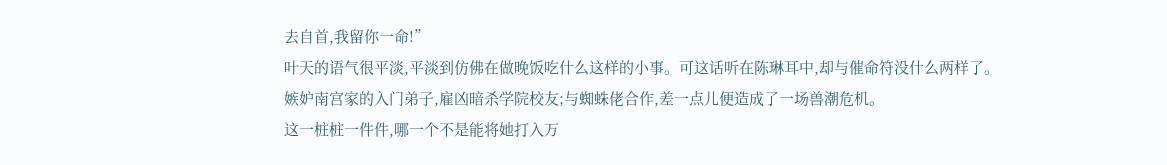去自首,我留你一命!”
叶天的语气很平淡,平淡到仿佛在做晚饭吃什么这样的小事。可这话听在陈琳耳中,却与催命符没什么两样了。
嫉妒南宫家的入门弟子,雇凶暗杀学院校友;与蜘蛛佬合作,差一点儿便造成了一场兽潮危机。
这一桩桩一件件,哪一个不是能将她打入万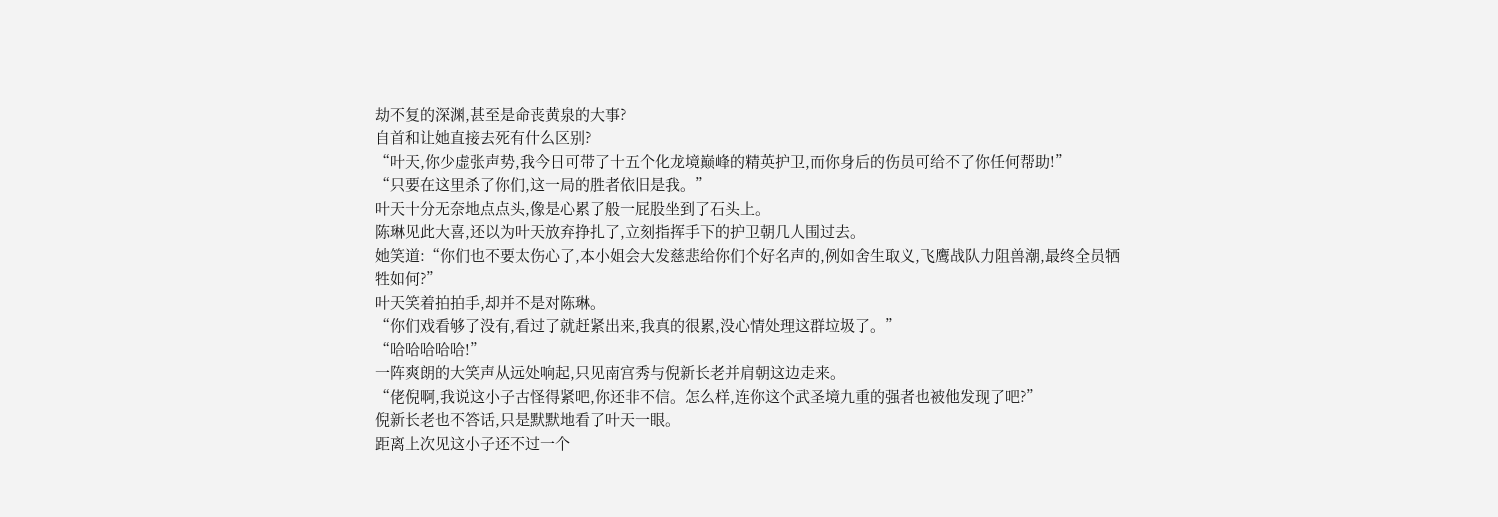劫不复的深渊,甚至是命丧黄泉的大事?
自首和让她直接去死有什么区别?
“叶天,你少虚张声势,我今日可带了十五个化龙境巅峰的精英护卫,而你身后的伤员可给不了你任何帮助!”
“只要在这里杀了你们,这一局的胜者依旧是我。”
叶天十分无奈地点点头,像是心累了般一屁股坐到了石头上。
陈琳见此大喜,还以为叶天放弃挣扎了,立刻指挥手下的护卫朝几人围过去。
她笑道:“你们也不要太伤心了,本小姐会大发慈悲给你们个好名声的,例如舍生取义,飞鹰战队力阻兽潮,最终全员牺牲如何?”
叶天笑着拍拍手,却并不是对陈琳。
“你们戏看够了没有,看过了就赶紧出来,我真的很累,没心情处理这群垃圾了。”
“哈哈哈哈哈!”
一阵爽朗的大笑声从远处响起,只见南宫秀与倪新长老并肩朝这边走来。
“佬倪啊,我说这小子古怪得紧吧,你还非不信。怎么样,连你这个武圣境九重的强者也被他发现了吧?”
倪新长老也不答话,只是默默地看了叶天一眼。
距离上次见这小子还不过一个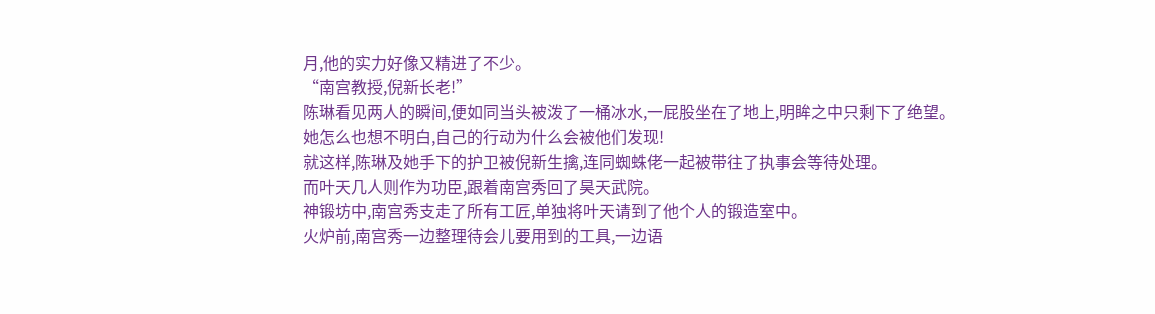月,他的实力好像又精进了不少。
“南宫教授,倪新长老!”
陈琳看见两人的瞬间,便如同当头被泼了一桶冰水,一屁股坐在了地上,明眸之中只剩下了绝望。
她怎么也想不明白,自己的行动为什么会被他们发现!
就这样,陈琳及她手下的护卫被倪新生擒,连同蜘蛛佬一起被带往了执事会等待处理。
而叶天几人则作为功臣,跟着南宫秀回了昊天武院。
神锻坊中,南宫秀支走了所有工匠,单独将叶天请到了他个人的锻造室中。
火炉前,南宫秀一边整理待会儿要用到的工具,一边语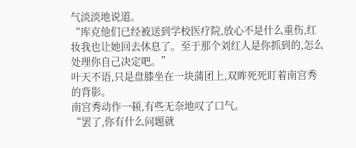气淡淡地说道。
“库克他们已经被送到学校医疗院,放心不是什么重伤,红妆我也让她回去休息了。至于那个刘红人是你抓到的,怎么处理你自己决定吧。”
叶天不语,只是盘膝坐在一块蒲团上,双眸死死盯着南宫秀的背影。
南宫秀动作一顿,有些无奈地叹了口气。
“罢了,你有什么问题就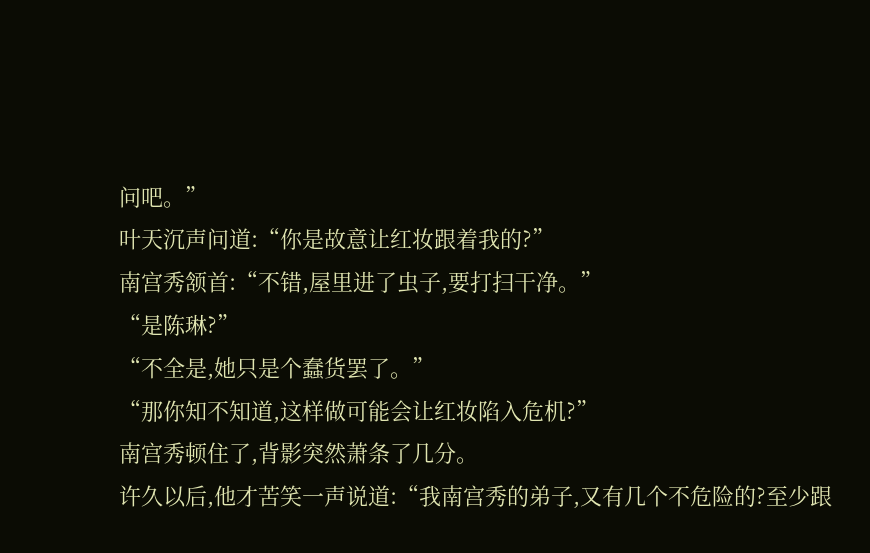问吧。”
叶天沉声问道:“你是故意让红妆跟着我的?”
南宫秀颔首:“不错,屋里进了虫子,要打扫干净。”
“是陈琳?”
“不全是,她只是个蠢货罢了。”
“那你知不知道,这样做可能会让红妆陷入危机?”
南宫秀顿住了,背影突然萧条了几分。
许久以后,他才苦笑一声说道:“我南宫秀的弟子,又有几个不危险的?至少跟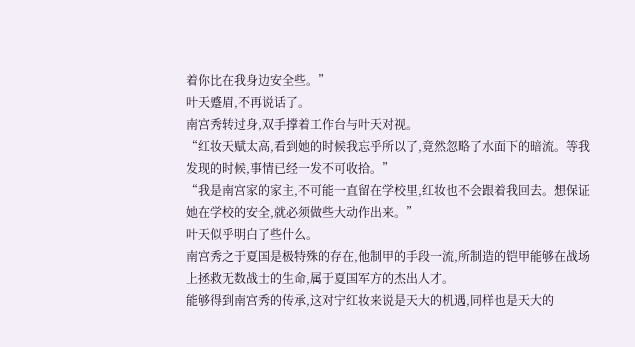着你比在我身边安全些。”
叶天蹙眉,不再说话了。
南宫秀转过身,双手撑着工作台与叶天对视。
“红妆天赋太高,看到她的时候我忘乎所以了,竟然忽略了水面下的暗流。等我发现的时候,事情已经一发不可收拾。”
“我是南宫家的家主,不可能一直留在学校里,红妆也不会跟着我回去。想保证她在学校的安全,就必须做些大动作出来。”
叶天似乎明白了些什么。
南宫秀之于夏国是极特殊的存在,他制甲的手段一流,所制造的铠甲能够在战场上拯救无数战士的生命,属于夏国军方的杰出人才。
能够得到南宫秀的传承,这对宁红妆来说是天大的机遇,同样也是天大的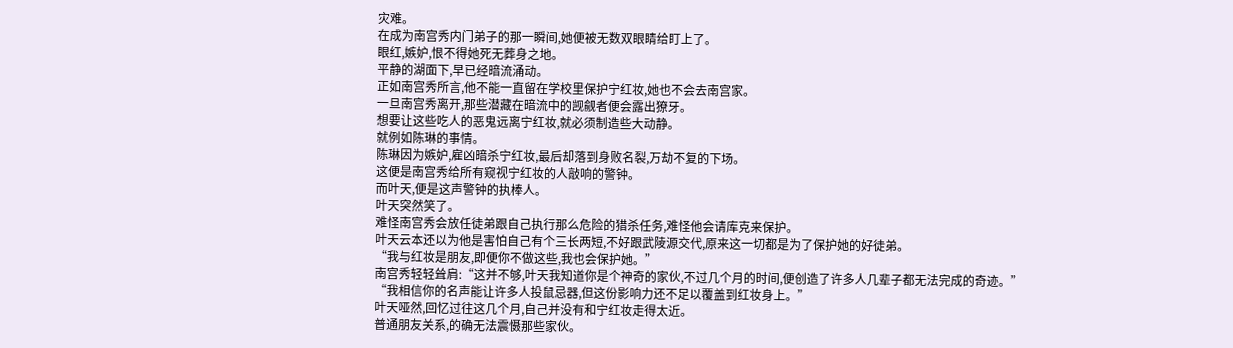灾难。
在成为南宫秀内门弟子的那一瞬间,她便被无数双眼睛给盯上了。
眼红,嫉妒,恨不得她死无葬身之地。
平静的湖面下,早已经暗流涌动。
正如南宫秀所言,他不能一直留在学校里保护宁红妆,她也不会去南宫家。
一旦南宫秀离开,那些潜藏在暗流中的觊觎者便会露出獠牙。
想要让这些吃人的恶鬼远离宁红妆,就必须制造些大动静。
就例如陈琳的事情。
陈琳因为嫉妒,雇凶暗杀宁红妆,最后却落到身败名裂,万劫不复的下场。
这便是南宫秀给所有窥视宁红妆的人敲响的警钟。
而叶天,便是这声警钟的执棒人。
叶天突然笑了。
难怪南宫秀会放任徒弟跟自己执行那么危险的猎杀任务,难怪他会请库克来保护。
叶天云本还以为他是害怕自己有个三长两短,不好跟武陵源交代,原来这一切都是为了保护她的好徒弟。
“我与红妆是朋友,即便你不做这些,我也会保护她。”
南宫秀轻轻耸肩:“这并不够,叶天我知道你是个神奇的家伙,不过几个月的时间,便创造了许多人几辈子都无法完成的奇迹。”
“我相信你的名声能让许多人投鼠忌器,但这份影响力还不足以覆盖到红妆身上。”
叶天哑然,回忆过往这几个月,自己并没有和宁红妆走得太近。
普通朋友关系,的确无法震慑那些家伙。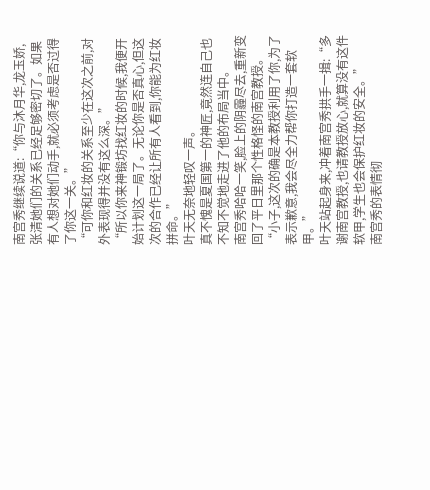南宫秀继续说道:“你与沐月华,龙玉娇,张清她们的关系已经足够密切了。如果有人想对她们动手,就必须考虑是否过得了你这一关。”
“可你和红妆的关系至少在这次之前,对外表现得并没有这么深。”
“所以你来神锻坊找红妆的时候,我便开始计划这一局了。无论你是否真心,但这次的合作已经让所有人看到,你能为红妆拼命。”
叶天无奈地轻叹一声。
真不愧是夏国第一的神匠,竟然连自己也不知不觉地走进了他的布局当中。
南宫秀哈哈一笑,脸上的阴霾尽去,重新变回了平日里那个性格怪的南宫教授。
“小子,这次的确是本教授利用了你,为了表示歉意,我会尽全力帮你打造一套软甲。”
叶天站起身来,冲着南宫秀拱手一揖:“多谢南宫教授,也请教授放心,就算没有这件软甲,学生也会保护红妆的安全。”
南宫秀的表情彻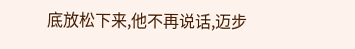底放松下来,他不再说话,迈步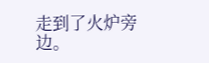走到了火炉旁边。